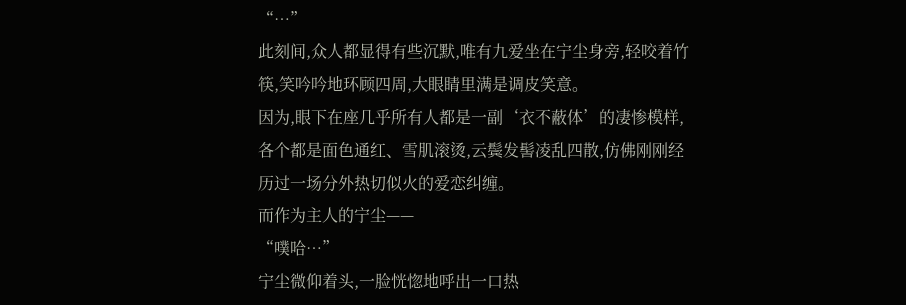“…”
此刻间,众人都显得有些沉默,唯有九爱坐在宁尘身旁,轻咬着竹筷,笑吟吟地环顾四周,大眼睛里满是调皮笑意。
因为,眼下在座几乎所有人都是一副‘衣不蔽体’的凄惨模样,各个都是面色通红、雪肌滚烫,云鬓发髻凌乱四散,仿佛刚刚经历过一场分外热切似火的爱恋纠缠。
而作为主人的宁尘——
“噗哈…”
宁尘微仰着头,一脸恍惚地呼出一口热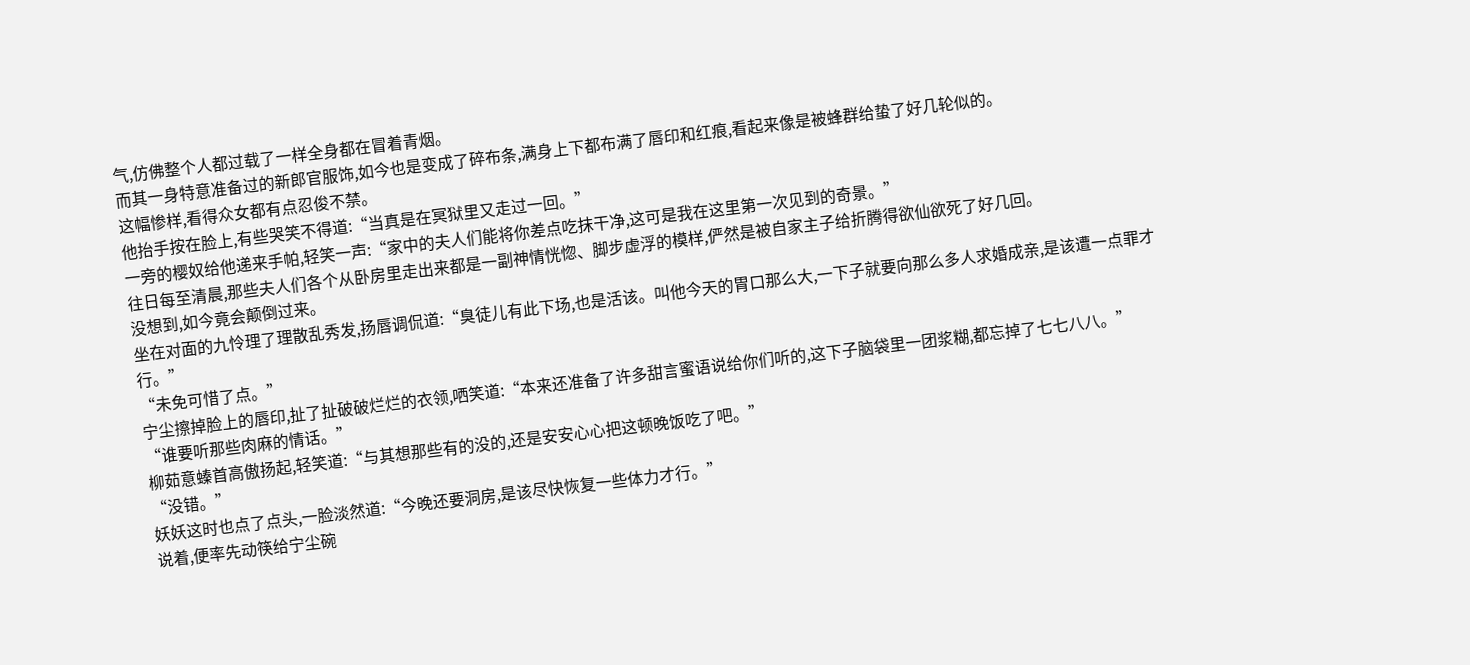气,仿佛整个人都过载了一样全身都在冒着青烟。
而其一身特意准备过的新郎官服饰,如今也是变成了碎布条,满身上下都布满了唇印和红痕,看起来像是被蜂群给蛰了好几轮似的。
这幅惨样,看得众女都有点忍俊不禁。
他抬手按在脸上,有些哭笑不得道:“当真是在冥狱里又走过一回。”
一旁的樱奴给他递来手帕,轻笑一声:“家中的夫人们能将你差点吃抹干净,这可是我在这里第一次见到的奇景。”
往日每至清晨,那些夫人们各个从卧房里走出来都是一副神情恍惚、脚步虚浮的模样,俨然是被自家主子给折腾得欲仙欲死了好几回。
没想到,如今竟会颠倒过来。
坐在对面的九怜理了理散乱秀发,扬唇调侃道:“臭徒儿有此下场,也是活该。叫他今天的胃口那么大,一下子就要向那么多人求婚成亲,是该遭一点罪才行。”
“未免可惜了点。”
宁尘擦掉脸上的唇印,扯了扯破破烂烂的衣领,哂笑道:“本来还准备了许多甜言蜜语说给你们听的,这下子脑袋里一团浆糊,都忘掉了七七八八。”
“谁要听那些肉麻的情话。”
柳茹意螓首高傲扬起,轻笑道:“与其想那些有的没的,还是安安心心把这顿晚饭吃了吧。”
“没错。”
妖妖这时也点了点头,一脸淡然道:“今晚还要洞房,是该尽快恢复一些体力才行。”
说着,便率先动筷给宁尘碗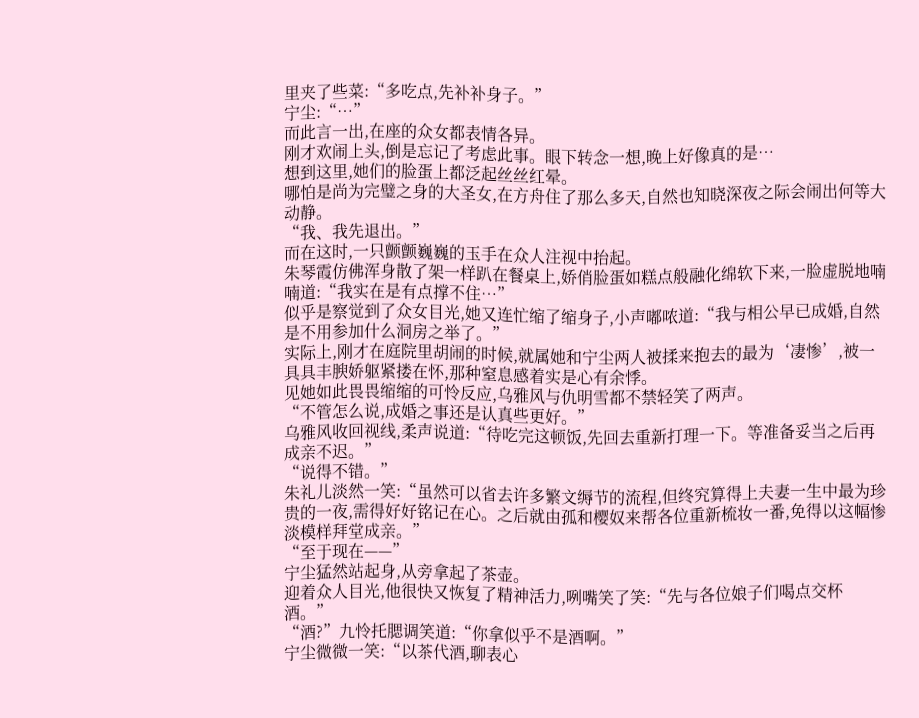里夹了些菜:“多吃点,先补补身子。”
宁尘:“…”
而此言一出,在座的众女都表情各异。
刚才欢闹上头,倒是忘记了考虑此事。眼下转念一想,晚上好像真的是…
想到这里,她们的脸蛋上都泛起丝丝红晕。
哪怕是尚为完璧之身的大圣女,在方舟住了那么多天,自然也知晓深夜之际会闹出何等大动静。
“我、我先退出。”
而在这时,一只颤颤巍巍的玉手在众人注视中抬起。
朱琴霞仿佛浑身散了架一样趴在餐桌上,娇俏脸蛋如糕点般融化绵软下来,一脸虚脱地喃喃道:“我实在是有点撑不住…”
似乎是察觉到了众女目光,她又连忙缩了缩身子,小声嘟哝道:“我与相公早已成婚,自然是不用参加什么洞房之举了。”
实际上,刚才在庭院里胡闹的时候,就属她和宁尘两人被揉来抱去的最为‘凄惨’,被一具具丰腴娇躯紧搂在怀,那种窒息感着实是心有余悸。
见她如此畏畏缩缩的可怜反应,乌雅风与仇明雪都不禁轻笑了两声。
“不管怎么说,成婚之事还是认真些更好。”
乌雅风收回视线,柔声说道:“待吃完这顿饭,先回去重新打理一下。等准备妥当之后再成亲不迟。”
“说得不错。”
朱礼儿淡然一笑:“虽然可以省去许多繁文缛节的流程,但终究算得上夫妻一生中最为珍贵的一夜,需得好好铭记在心。之后就由孤和樱奴来帮各位重新梳妆一番,免得以这幅惨淡模样拜堂成亲。”
“至于现在——”
宁尘猛然站起身,从旁拿起了茶壶。
迎着众人目光,他很快又恢复了精神活力,咧嘴笑了笑:“先与各位娘子们喝点交杯酒。”
“酒?”九怜托腮调笑道:“你拿似乎不是酒啊。”
宁尘微微一笑:“以茶代酒,聊表心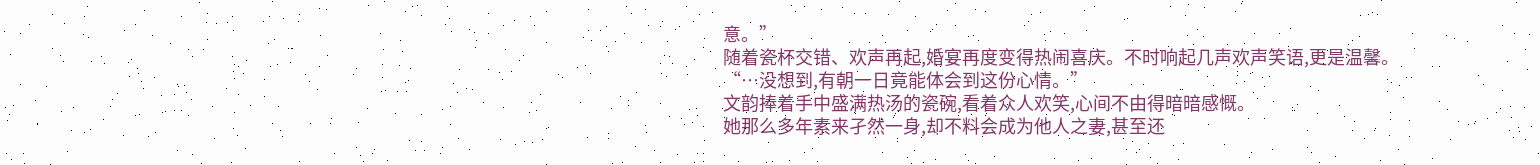意。”
随着瓷杯交错、欢声再起,婚宴再度变得热闹喜庆。不时响起几声欢声笑语,更是温馨。
“…没想到,有朝一日竟能体会到这份心情。”
文韵捧着手中盛满热汤的瓷碗,看着众人欢笑,心间不由得暗暗感慨。
她那么多年素来孑然一身,却不料会成为他人之妻,甚至还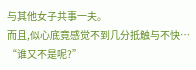与其他女子共事一夫。
而且,似心底竟感觉不到几分抵触与不快…
“谁又不是呢?”